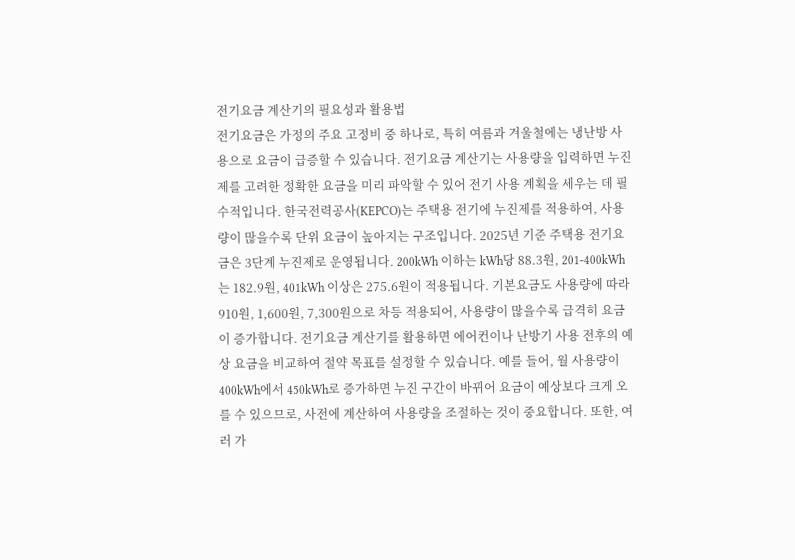전기요금 계산기의 필요성과 활용법
전기요금은 가정의 주요 고정비 중 하나로, 특히 여름과 겨울철에는 냉난방 사용으로 요금이 급증할 수 있습니다. 전기요금 계산기는 사용량을 입력하면 누진제를 고려한 정확한 요금을 미리 파악할 수 있어 전기 사용 계획을 세우는 데 필수적입니다. 한국전력공사(KEPCO)는 주택용 전기에 누진제를 적용하여, 사용량이 많을수록 단위 요금이 높아지는 구조입니다. 2025년 기준 주택용 전기요금은 3단계 누진제로 운영됩니다. 200kWh 이하는 kWh당 88.3원, 201-400kWh는 182.9원, 401kWh 이상은 275.6원이 적용됩니다. 기본요금도 사용량에 따라 910원, 1,600원, 7,300원으로 차등 적용되어, 사용량이 많을수록 급격히 요금이 증가합니다. 전기요금 계산기를 활용하면 에어컨이나 난방기 사용 전후의 예상 요금을 비교하여 절약 목표를 설정할 수 있습니다. 예를 들어, 월 사용량이 400kWh에서 450kWh로 증가하면 누진 구간이 바뀌어 요금이 예상보다 크게 오를 수 있으므로, 사전에 계산하여 사용량을 조절하는 것이 중요합니다. 또한, 여러 가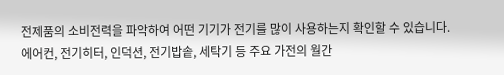전제품의 소비전력을 파악하여 어떤 기기가 전기를 많이 사용하는지 확인할 수 있습니다. 에어컨, 전기히터, 인덕션, 전기밥솥, 세탁기 등 주요 가전의 월간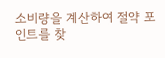소비량을 계산하여 절약 포인트를 찾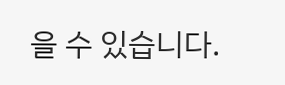을 수 있습니다.